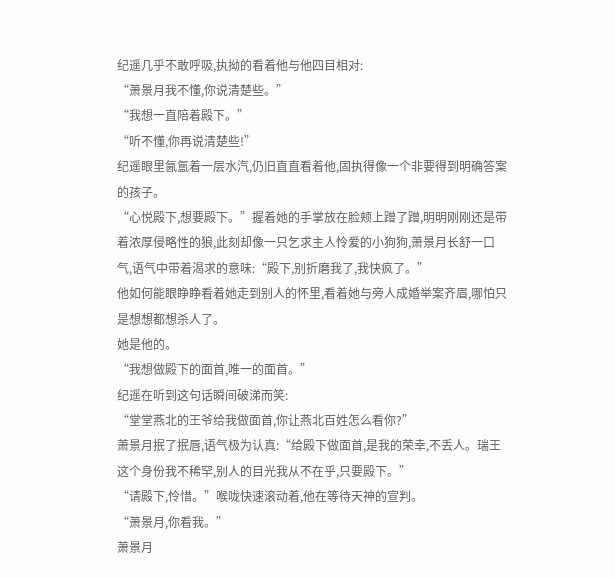纪遥几乎不敢呼吸,执拗的看着他与他四目相对:
“萧景月我不懂,你说清楚些。”
“我想一直陪着殿下。”
“听不懂,你再说清楚些!”
纪遥眼里氤氲着一层水汽,仍旧直直看着他,固执得像一个非要得到明确答案的孩子。
“心悦殿下,想要殿下。”握着她的手掌放在脸颊上蹭了蹭,明明刚刚还是带着浓厚侵略性的狼,此刻却像一只乞求主人怜爱的小狗狗,萧景月长舒一口气,语气中带着渴求的意味:“殿下,别折磨我了,我快疯了。”
他如何能眼睁睁看着她走到别人的怀里,看着她与旁人成婚举案齐眉,哪怕只是想想都想杀人了。
她是他的。
“我想做殿下的面首,唯一的面首。”
纪遥在听到这句话瞬间破涕而笑:
“堂堂燕北的王爷给我做面首,你让燕北百姓怎么看你?”
萧景月抿了抿唇,语气极为认真:“给殿下做面首,是我的荣幸,不丢人。瑞王这个身份我不稀罕,别人的目光我从不在乎,只要殿下。”
“请殿下,怜惜。”喉咙快速滚动着,他在等待天神的宣判。
“萧景月,你看我。”
萧景月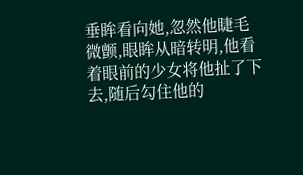垂眸看向她,忽然他睫毛微颤,眼眸从暗转明,他看着眼前的少女将他扯了下去,随后勾住他的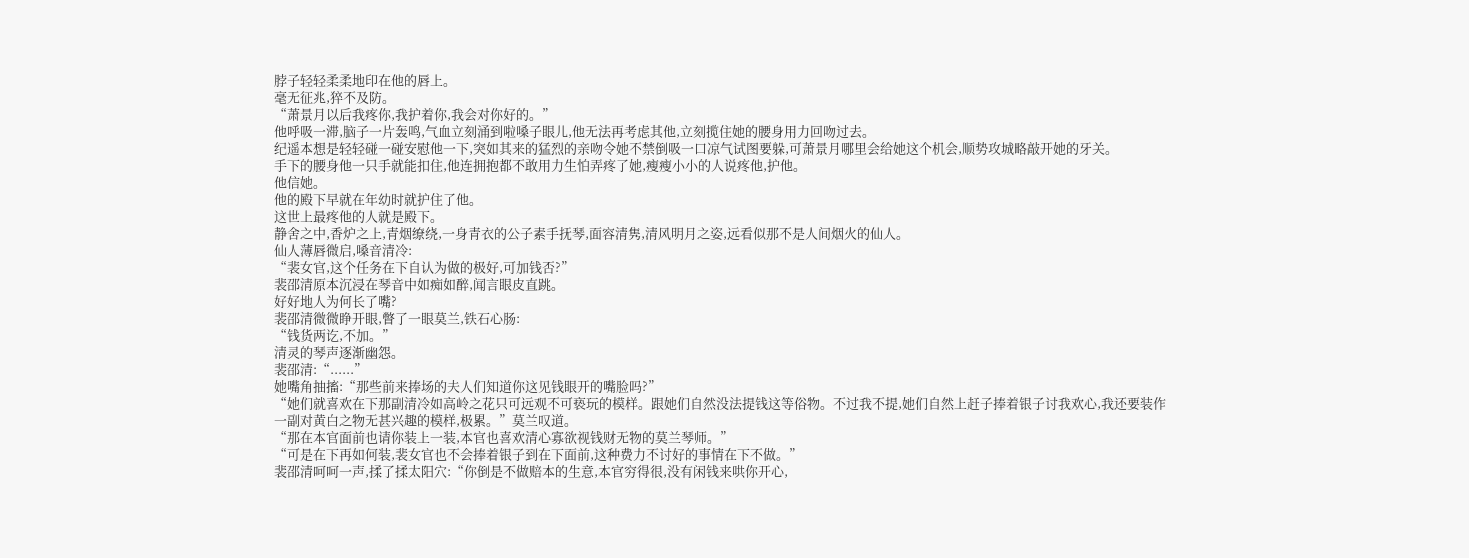脖子轻轻柔柔地印在他的唇上。
毫无征兆,猝不及防。
“萧景月以后我疼你,我护着你,我会对你好的。”
他呼吸一滞,脑子一片轰鸣,气血立刻涌到啦嗓子眼儿,他无法再考虑其他,立刻揽住她的腰身用力回吻过去。
纪遥本想是轻轻碰一碰安慰他一下,突如其来的猛烈的亲吻令她不禁倒吸一口凉气试图要躲,可萧景月哪里会给她这个机会,顺势攻城略敲开她的牙关。
手下的腰身他一只手就能扣住,他连拥抱都不敢用力生怕弄疼了她,瘦瘦小小的人说疼他,护他。
他信她。
他的殿下早就在年幼时就护住了他。
这世上最疼他的人就是殿下。
静舍之中,香炉之上,青烟缭绕,一身青衣的公子素手抚琴,面容清隽,清风明月之姿,远看似那不是人间烟火的仙人。
仙人薄唇微启,嗓音清冷:
“裴女官,这个任务在下自认为做的极好,可加钱否?”
裴邵清原本沉浸在琴音中如痴如醉,闻言眼皮直跳。
好好地人为何长了嘴?
裴邵清微微睁开眼,瞥了一眼莫兰,铁石心肠:
“钱货两讫,不加。”
清灵的琴声逐渐幽怨。
裴邵清:“......”
她嘴角抽搐:“那些前来捧场的夫人们知道你这见钱眼开的嘴脸吗?”
“她们就喜欢在下那副清冷如高岭之花只可远观不可亵玩的模样。跟她们自然没法提钱这等俗物。不过我不提,她们自然上赶子捧着银子讨我欢心,我还要装作一副对黄白之物无甚兴趣的模样,极累。”莫兰叹道。
“那在本官面前也请你装上一装,本官也喜欢清心寡欲视钱财无物的莫兰琴师。”
“可是在下再如何装,裴女官也不会捧着银子到在下面前,这种费力不讨好的事情在下不做。”
裴邵清呵呵一声,揉了揉太阳穴:“你倒是不做赔本的生意,本官穷得很,没有闲钱来哄你开心,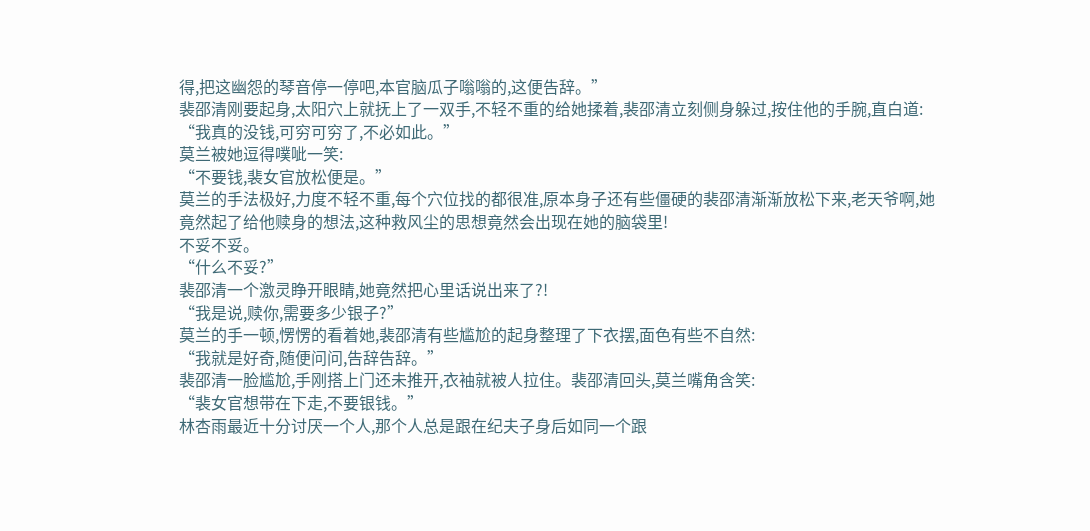得,把这幽怨的琴音停一停吧,本官脑瓜子嗡嗡的,这便告辞。”
裴邵清刚要起身,太阳穴上就抚上了一双手,不轻不重的给她揉着,裴邵清立刻侧身躲过,按住他的手腕,直白道:
“我真的没钱,可穷可穷了,不必如此。”
莫兰被她逗得噗呲一笑:
“不要钱,裴女官放松便是。”
莫兰的手法极好,力度不轻不重,每个穴位找的都很准,原本身子还有些僵硬的裴邵清渐渐放松下来,老天爷啊,她竟然起了给他赎身的想法,这种救风尘的思想竟然会出现在她的脑袋里!
不妥不妥。
“什么不妥?”
裴邵清一个激灵睁开眼睛,她竟然把心里话说出来了?!
“我是说,赎你,需要多少银子?”
莫兰的手一顿,愣愣的看着她,裴邵清有些尴尬的起身整理了下衣摆,面色有些不自然:
“我就是好奇,随便问问,告辞告辞。”
裴邵清一脸尴尬,手刚搭上门还未推开,衣袖就被人拉住。裴邵清回头,莫兰嘴角含笑:
“裴女官想带在下走,不要银钱。”
林杏雨最近十分讨厌一个人,那个人总是跟在纪夫子身后如同一个跟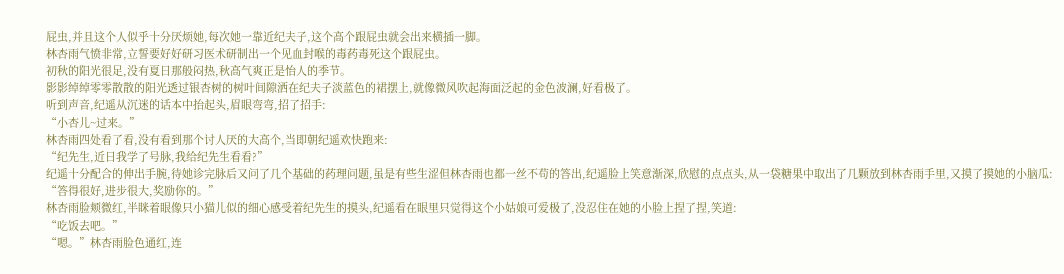屁虫,并且这个人似乎十分厌烦她,每次她一靠近纪夫子,这个高个跟屁虫就会出来横插一脚。
林杏雨气愤非常,立誓要好好研习医术研制出一个见血封喉的毒药毒死这个跟屁虫。
初秋的阳光很足,没有夏日那般闷热,秋高气爽正是怡人的季节。
影影绰绰零零散散的阳光透过银杏树的树叶间隙洒在纪夫子淡蓝色的裙摆上,就像微风吹起海面泛起的金色波澜,好看极了。
听到声音,纪遥从沉迷的话本中抬起头,眉眼弯弯,招了招手:
“小杏儿~过来。”
林杏雨四处看了看,没有看到那个讨人厌的大高个,当即朝纪遥欢快跑来:
“纪先生,近日我学了号脉,我给纪先生看看?”
纪遥十分配合的伸出手腕,待她诊完脉后又问了几个基础的药理问题,虽是有些生涩但林杏雨也都一丝不苟的答出,纪遥脸上笑意渐深,欣慰的点点头,从一袋糖果中取出了几颗放到林杏雨手里,又摸了摸她的小脑瓜:
“答得很好,进步很大,奖励你的。”
林杏雨脸颊微红,半眯着眼像只小猫儿似的细心感受着纪先生的摸头,纪遥看在眼里只觉得这个小姑娘可爱极了,没忍住在她的小脸上捏了捏,笑道:
“吃饭去吧。”
“嗯。”林杏雨脸色通红,连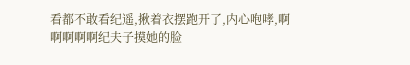看都不敢看纪遥,揪着衣摆跑开了,内心咆哮,啊啊啊啊啊纪夫子摸她的脸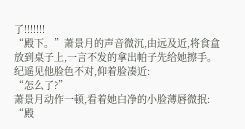了!!!!!!!
“殿下。”萧景月的声音微沉,由远及近,将食盒放到桌子上,一言不发的拿出帕子先给她擦手。
纪遥见他脸色不对,仰着脸凑近:
“怎么了?”
萧景月动作一顿,看着她白净的小脸薄唇微抿:
“殿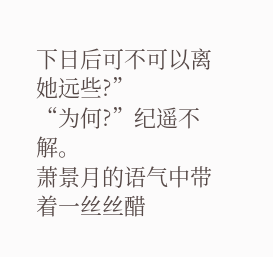下日后可不可以离她远些?”
“为何?”纪遥不解。
萧景月的语气中带着一丝丝醋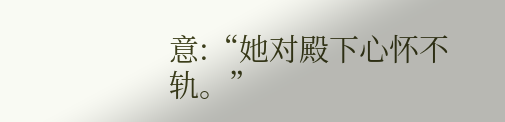意:“她对殿下心怀不轨。”